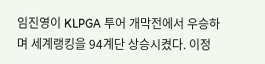임진영이 KLPGA 투어 개막전에서 우승하며 세계랭킹을 94계단 상승시켰다. 이정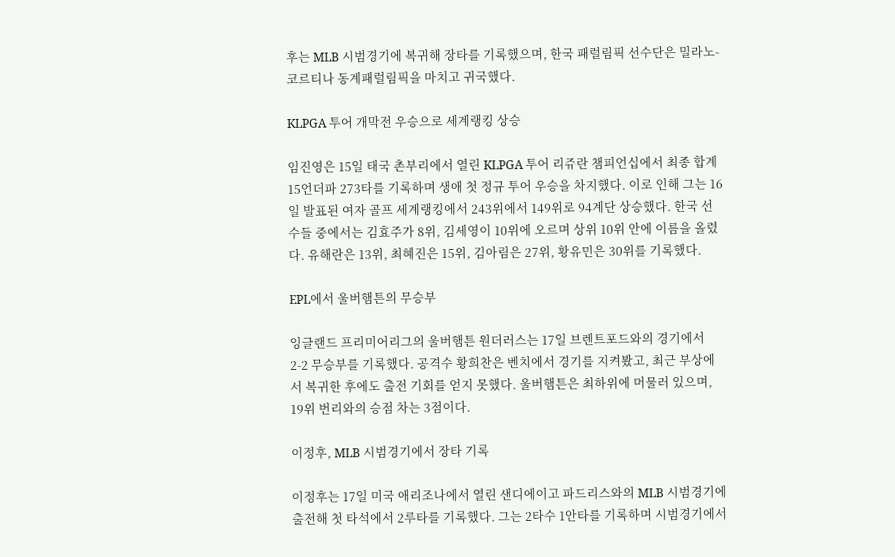후는 MLB 시범경기에 복귀해 장타를 기록했으며, 한국 패럴림픽 선수단은 밀라노-코르티나 동계패럴림픽을 마치고 귀국했다.

KLPGA 투어 개막전 우승으로 세계랭킹 상승

임진영은 15일 태국 촌부리에서 열린 KLPGA 투어 리쥬란 챔피언십에서 최종 합계 15언더파 273타를 기록하며 생애 첫 정규 투어 우승을 차지했다. 이로 인해 그는 16일 발표된 여자 골프 세계랭킹에서 243위에서 149위로 94계단 상승했다. 한국 선수들 중에서는 김효주가 8위, 김세영이 10위에 오르며 상위 10위 안에 이름을 올렸다. 유해란은 13위, 최혜진은 15위, 김아림은 27위, 황유민은 30위를 기록했다.

EPL에서 울버햄튼의 무승부

잉글랜드 프리미어리그의 울버햄튼 원더러스는 17일 브렌트포드와의 경기에서 2-2 무승부를 기록했다. 공격수 황희찬은 벤치에서 경기를 지켜봤고, 최근 부상에서 복귀한 후에도 출전 기회를 얻지 못했다. 울버햄튼은 최하위에 머물러 있으며, 19위 번리와의 승점 차는 3점이다.

이정후, MLB 시범경기에서 장타 기록

이정후는 17일 미국 애리조나에서 열린 샌디에이고 파드리스와의 MLB 시범경기에 출전해 첫 타석에서 2루타를 기록했다. 그는 2타수 1안타를 기록하며 시범경기에서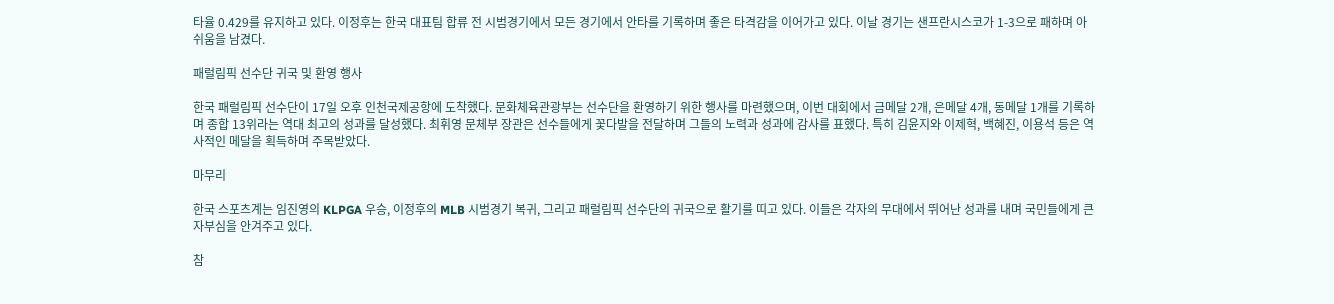타율 0.429를 유지하고 있다. 이정후는 한국 대표팀 합류 전 시범경기에서 모든 경기에서 안타를 기록하며 좋은 타격감을 이어가고 있다. 이날 경기는 샌프란시스코가 1-3으로 패하며 아쉬움을 남겼다.

패럴림픽 선수단 귀국 및 환영 행사

한국 패럴림픽 선수단이 17일 오후 인천국제공항에 도착했다. 문화체육관광부는 선수단을 환영하기 위한 행사를 마련했으며, 이번 대회에서 금메달 2개, 은메달 4개, 동메달 1개를 기록하며 종합 13위라는 역대 최고의 성과를 달성했다. 최휘영 문체부 장관은 선수들에게 꽃다발을 전달하며 그들의 노력과 성과에 감사를 표했다. 특히 김윤지와 이제혁, 백혜진, 이용석 등은 역사적인 메달을 획득하며 주목받았다.

마무리

한국 스포츠계는 임진영의 KLPGA 우승, 이정후의 MLB 시범경기 복귀, 그리고 패럴림픽 선수단의 귀국으로 활기를 띠고 있다. 이들은 각자의 무대에서 뛰어난 성과를 내며 국민들에게 큰 자부심을 안겨주고 있다.

참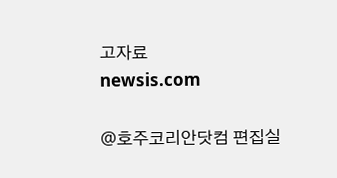고자료
newsis.com

@호주코리안닷컴 편집실